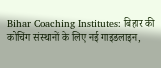Bihar Coaching Institutes: बिहार की कोचिंग संस्थानों के लिए नई गाइडलाइन,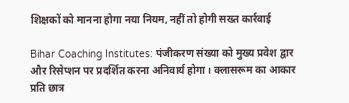शिक्षकों को मानना होगा नया नियम, नहीं तो होगी सख्त कार्रवाई

Bihar Coaching Institutes: पंजीकरण संख्या को मुख्य प्रवेश द्वार और रिसेप्शन पर प्रदर्शित करना अनिवार्य होगा। क्लासरूम का आकार प्रति छात्र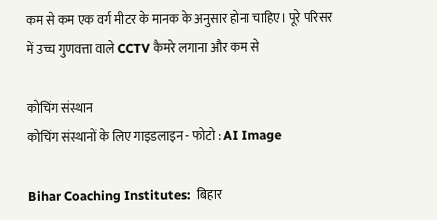कम से कम एक वर्ग मीटर के मानक के अनुसार होना चाहिए। पूरे परिसर में उच्च गुणवत्ता वाले CCTV कैमरे लगाना और कम से

कोचिंग संस्थान
कोचिंग संस्थानों के लिए गाइडलाइन - फोटो : AI Image

Bihar Coaching Institutes:  बिहार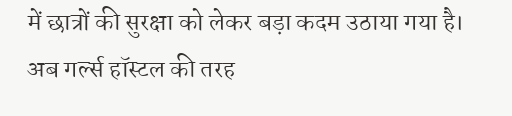में छात्रों की सुरक्षा को लेकर बड़ा कदम उठाया गया है। अब गर्ल्स हॉस्टल की तरह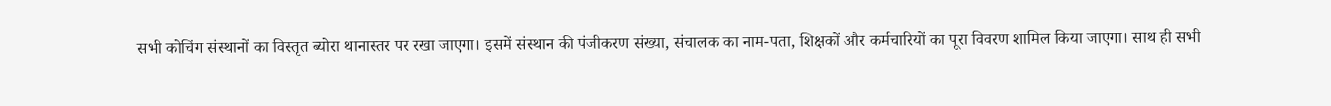सभी कोचिंग संस्थानों का विस्तृत ब्योरा थानास्तर पर रखा जाएगा। इसमें संस्थान की पंजीकरण संख्या, संचालक का नाम-पता, शिक्षकों और कर्मचारियों का पूरा विवरण शामिल किया जाएगा। साथ ही सभी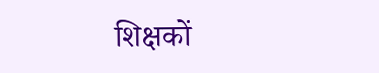शिक्षकों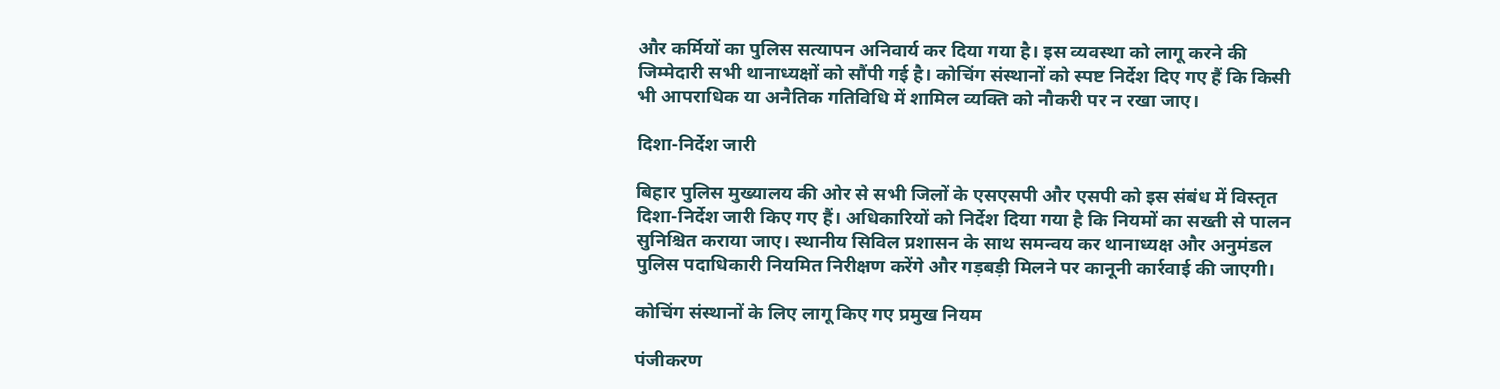और कर्मियों का पुलिस सत्यापन अनिवार्य कर दिया गया है। इस व्यवस्था को लागू करने की जिम्मेदारी सभी थानाध्यक्षों को सौंपी गई है। कोचिंग संस्थानों को स्पष्ट निर्देश दिए गए हैं कि किसी भी आपराधिक या अनैतिक गतिविधि में शामिल व्यक्ति को नौकरी पर न रखा जाए।

दिशा-निर्देश जारी

बिहार पुलिस मुख्यालय की ओर से सभी जिलों के एसएसपी और एसपी को इस संबंध में विस्तृत दिशा-निर्देश जारी किए गए हैं। अधिकारियों को निर्देश दिया गया है कि नियमों का सख्ती से पालन सुनिश्चित कराया जाए। स्थानीय सिविल प्रशासन के साथ समन्वय कर थानाध्यक्ष और अनुमंडल पुलिस पदाधिकारी नियमित निरीक्षण करेंगे और गड़बड़ी मिलने पर कानूनी कार्रवाई की जाएगी।

कोचिंग संस्थानों के लिए लागू किए गए प्रमुख नियम

पंजीकरण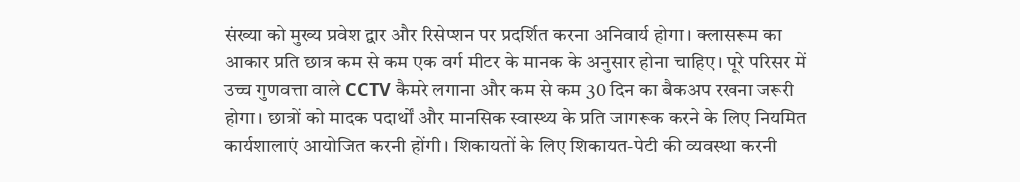संख्या को मुख्य प्रवेश द्वार और रिसेप्शन पर प्रदर्शित करना अनिवार्य होगा। क्लासरूम का आकार प्रति छात्र कम से कम एक वर्ग मीटर के मानक के अनुसार होना चाहिए। पूरे परिसर में उच्च गुणवत्ता वाले CCTV कैमरे लगाना और कम से कम 30 दिन का बैकअप रखना जरूरी होगा। छात्रों को मादक पदार्थों और मानसिक स्वास्थ्य के प्रति जागरूक करने के लिए नियमित कार्यशालाएं आयोजित करनी होंगी। शिकायतों के लिए शिकायत-पेटी की व्यवस्था करनी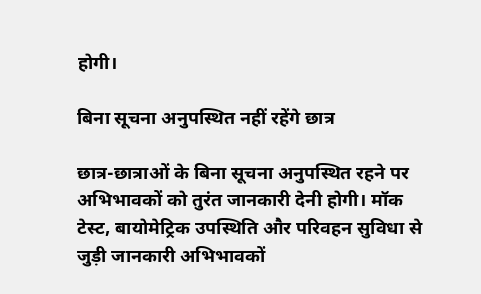होगी।

बिना सूचना अनुपस्थित नहीं रहेंगे छात्र

छात्र-छात्राओं के बिना सूचना अनुपस्थित रहने पर अभिभावकों को तुरंत जानकारी देनी होगी। मॉक टेस्ट, बायोमेट्रिक उपस्थिति और परिवहन सुविधा से जुड़ी जानकारी अभिभावकों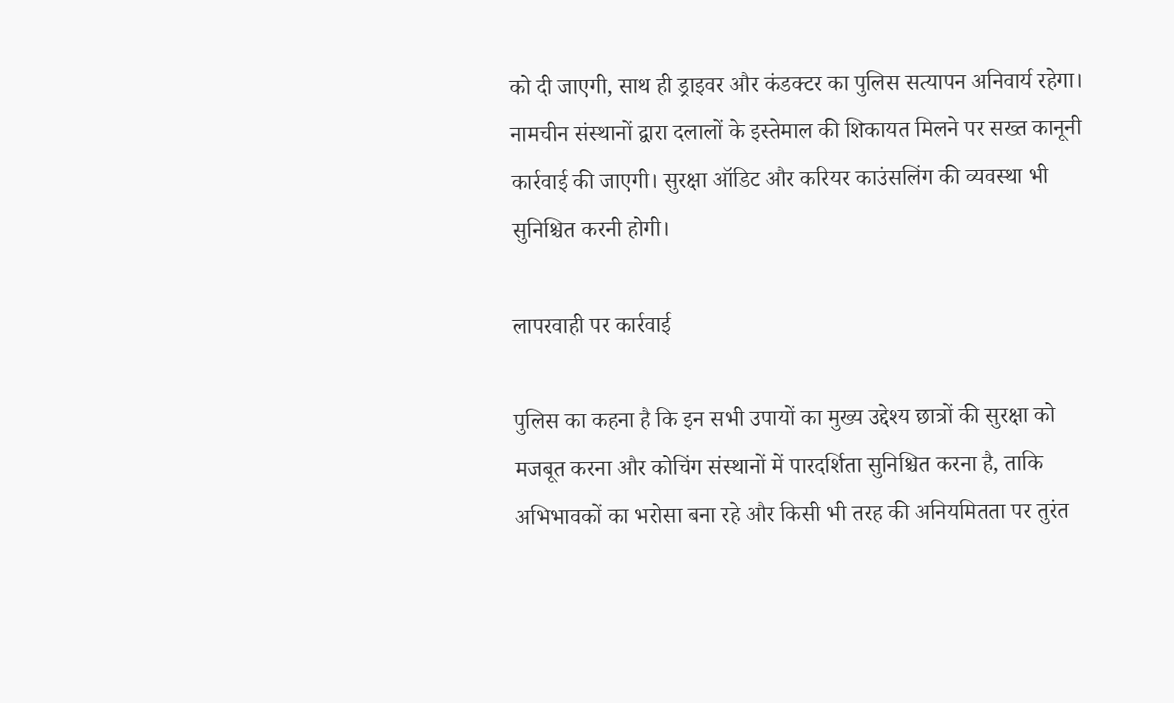को दी जाएगी, साथ ही ड्राइवर और कंडक्टर का पुलिस सत्यापन अनिवार्य रहेगा। नामचीन संस्थानों द्वारा दलालों के इस्तेमाल की शिकायत मिलने पर सख्त कानूनी कार्रवाई की जाएगी। सुरक्षा ऑडिट और करियर काउंसलिंग की व्यवस्था भी सुनिश्चित करनी होगी।

लापरवाही पर कार्रवाई

पुलिस का कहना है कि इन सभी उपायों का मुख्य उद्देश्य छात्रों की सुरक्षा को मजबूत करना और कोचिंग संस्थानों में पारदर्शिता सुनिश्चित करना है, ताकि अभिभावकों का भरोसा बना रहे और किसी भी तरह की अनियमितता पर तुरंत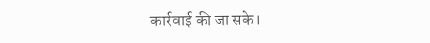कार्रवाई की जा सके।